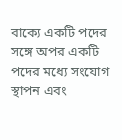বাক্যে একটি পদের সঙ্গে অপর একটি পদের মধ্যে সংযোগ স্থাপন এবং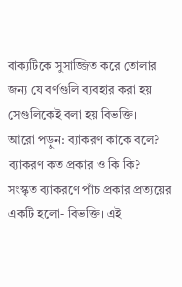বাক্যটিকে সুসাজ্জিত করে তোলার জন্য যে বর্ণগুলি ব্যবহার করা হয় সেগুলিকেই বলা হয় বিভক্তি।
আরো পড়ুন: ব্যাকরণ কাকে বলে? ব্যাকরণ কত প্রকার ও কি কি?
সংস্কৃত ব্যাকরণে পাঁচ প্রকার প্রত্যয়ের একটি হলো- বিভক্তি। এই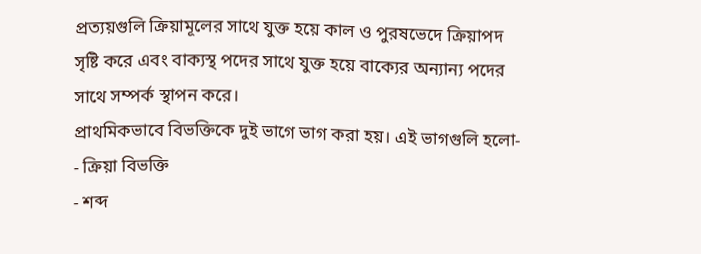প্রত্যয়গুলি ক্রিয়ামূলের সাথে যুক্ত হয়ে কাল ও পুরষভেদে ক্রিয়াপদ সৃষ্টি করে এবং বাক্যস্থ পদের সাথে যুক্ত হয়ে বাক্যের অন্যান্য পদের সাথে সম্পর্ক স্থাপন করে।
প্রাথমিকভাবে বিভক্তিকে দুই ভাগে ভাগ করা হয়। এই ভাগগুলি হলো-
- ক্রিয়া বিভক্তি
- শব্দ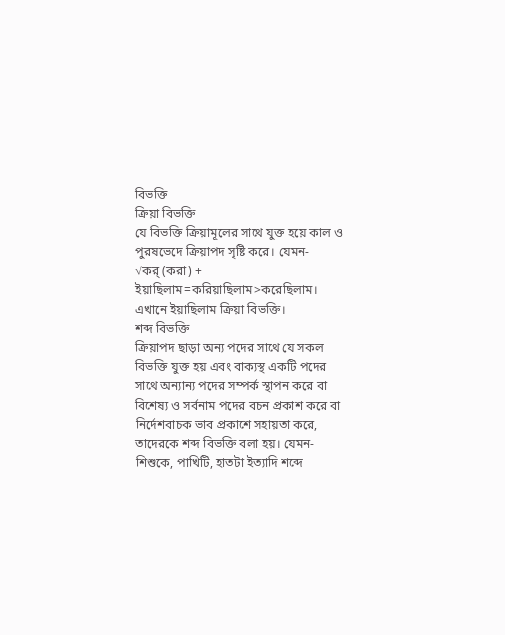বিভক্তি
ক্রিয়া বিভক্তি
যে বিভক্তি ক্রিয়ামূলের সাথে যুক্ত হয়ে কাল ও পুরষভেদে ক্রিয়াপদ সৃষ্টি করে। যেমন-
√কর্ (করা) + ইয়াছিলাম=করিয়াছিলাম>করেছিলাম।
এখানে ইয়াছিলাম ক্রিয়া বিভক্তি।
শব্দ বিভক্তি
ক্রিয়াপদ ছাড়া অন্য পদের সাথে যে সকল বিভক্তি যুক্ত হয় এবং বাক্যস্থ একটি পদের সাথে অন্যান্য পদের সম্পর্ক স্থাপন করে বা বিশেষ্য ও সর্বনাম পদের বচন প্রকাশ করে বা নির্দেশবাচক ভাব প্রকাশে সহায়তা করে, তাদেরকে শব্দ বিভক্তি বলা হয়। যেমন-
শিশুকে, পাখিটি, হাতটা ইত্যাদি শব্দে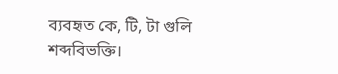ব্যবহৃত কে, টি, টা গুলি শব্দবিভক্তি।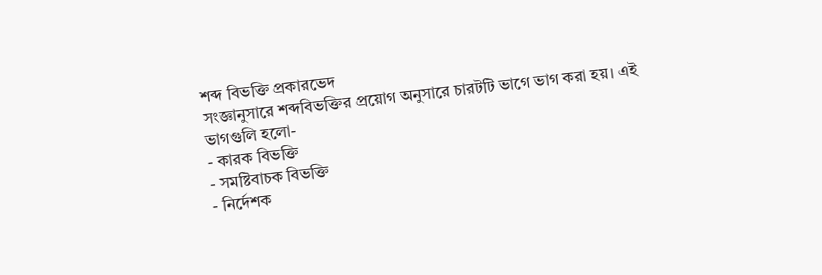শব্দ বিভক্তি প্রকারভেদ
সংজ্ঞানুসারে শব্দবিভক্তির প্রয়োগ অনুসারে চারটটি ভাগে ভাগ করা হয়। এই ভাগগুলি হলো-
- কারক বিভক্তি
- সমষ্টিবাচক বিভক্তি
- নির্দেশক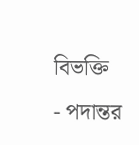বিভক্তি
- পদান্তর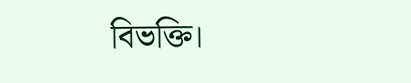বিভক্তি।